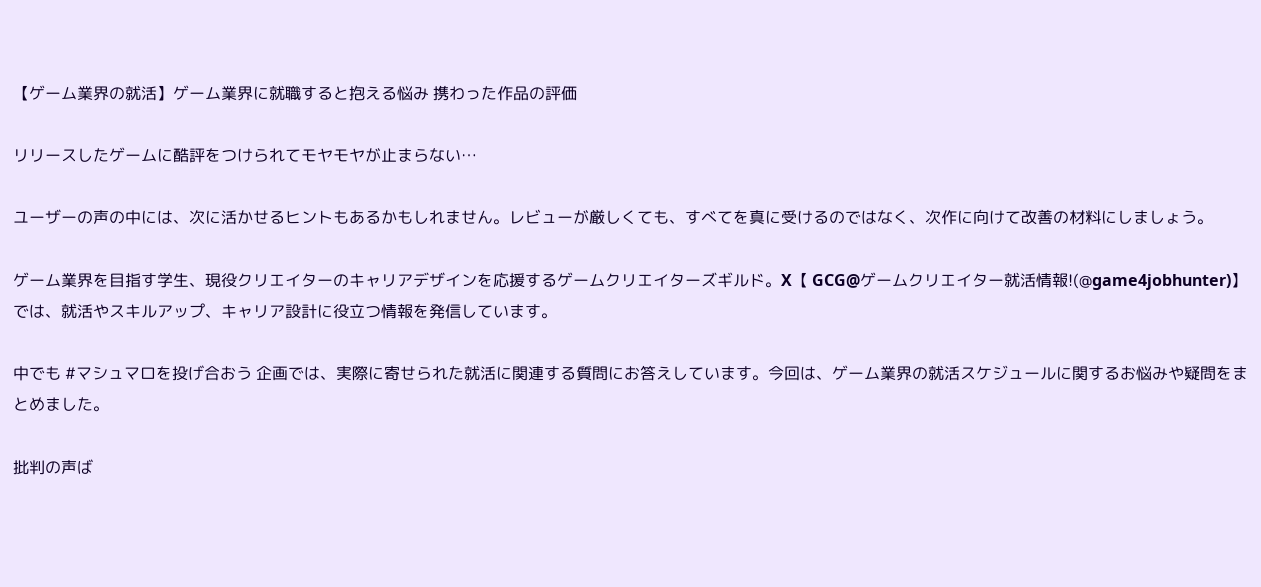【ゲーム業界の就活】ゲーム業界に就職すると抱える悩み 携わった作品の評価

リリースしたゲームに酷評をつけられてモヤモヤが止まらない…

ユーザーの声の中には、次に活かせるヒントもあるかもしれません。レビューが厳しくても、すべてを真に受けるのではなく、次作に向けて改善の材料にしましょう。

ゲーム業界を目指す学生、現役クリエイターのキャリアデザインを応援するゲームクリエイターズギルド。X【 GCG@ゲームクリエイター就活情報!(@game4jobhunter)】では、就活やスキルアップ、キャリア設計に役立つ情報を発信しています。

中でも #マシュマロを投げ合おう 企画では、実際に寄せられた就活に関連する質問にお答えしています。今回は、ゲーム業界の就活スケジュールに関するお悩みや疑問をまとめました。

批判の声ば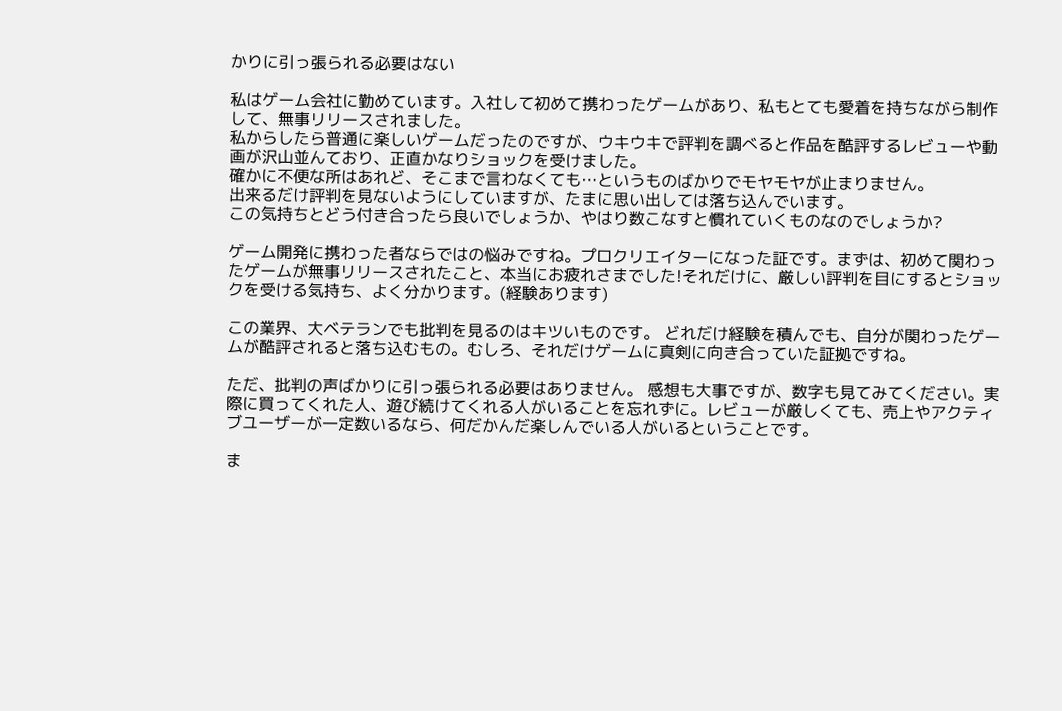かりに引っ張られる必要はない

私はゲーム会社に勤めています。入社して初めて携わったゲームがあり、私もとても愛着を持ちながら制作して、無事リリースされました。
私からしたら普通に楽しいゲームだったのですが、ウキウキで評判を調べると作品を酷評するレビューや動画が沢山並んており、正直かなりショックを受けました。
確かに不便な所はあれど、そこまで言わなくても…というものばかりでモヤモヤが止まりません。
出来るだけ評判を見ないようにしていますが、たまに思い出しては落ち込んでいます。
この気持ちとどう付き合ったら良いでしょうか、やはり数こなすと慣れていくものなのでしょうか?

ゲーム開発に携わった者ならではの悩みですね。プロクリエイターになった証です。まずは、初めて関わったゲームが無事リリースされたこと、本当にお疲れさまでした!それだけに、厳しい評判を目にするとショックを受ける気持ち、よく分かります。(経験あります)

この業界、大ベテランでも批判を見るのはキツいものです。 どれだけ経験を積んでも、自分が関わったゲームが酷評されると落ち込むもの。むしろ、それだけゲームに真剣に向き合っていた証拠ですね。

ただ、批判の声ばかりに引っ張られる必要はありません。 感想も大事ですが、数字も見てみてください。実際に買ってくれた人、遊び続けてくれる人がいることを忘れずに。レビューが厳しくても、売上やアクティブユーザーが一定数いるなら、何だかんだ楽しんでいる人がいるということです。

ま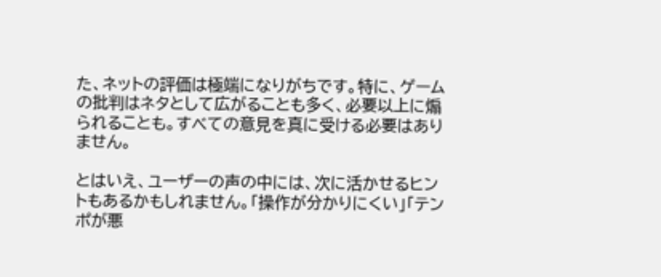た、ネットの評価は極端になりがちです。特に、ゲームの批判はネタとして広がることも多く、必要以上に煽られることも。すべての意見を真に受ける必要はありません。

とはいえ、ユーザーの声の中には、次に活かせるヒントもあるかもしれません。「操作が分かりにくい」「テンポが悪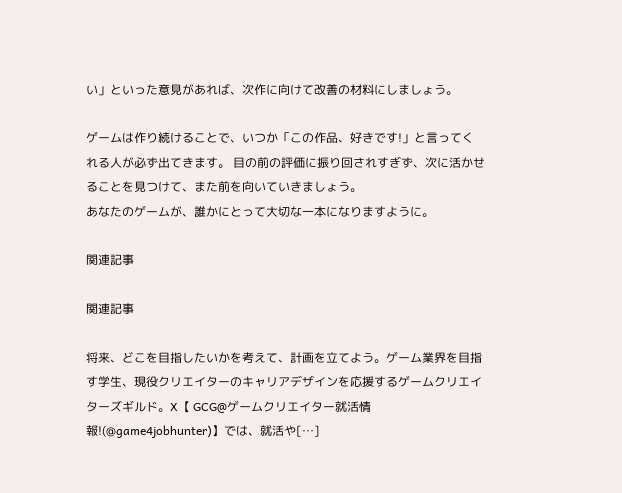い」といった意見があれば、次作に向けて改善の材料にしましょう。

ゲームは作り続けることで、いつか「この作品、好きです!」と言ってくれる人が必ず出てきます。 目の前の評価に振り回されすぎず、次に活かせることを見つけて、また前を向いていきましょう。
あなたのゲームが、誰かにとって大切な一本になりますように。

関連記事

関連記事

将来、どこを目指したいかを考えて、計画を立てよう。ゲーム業界を目指す学生、現役クリエイターのキャリアデザインを応援するゲームクリエイターズギルド。X【 GCG@ゲームクリエイター就活情報!(@game4jobhunter)】では、就活や[…]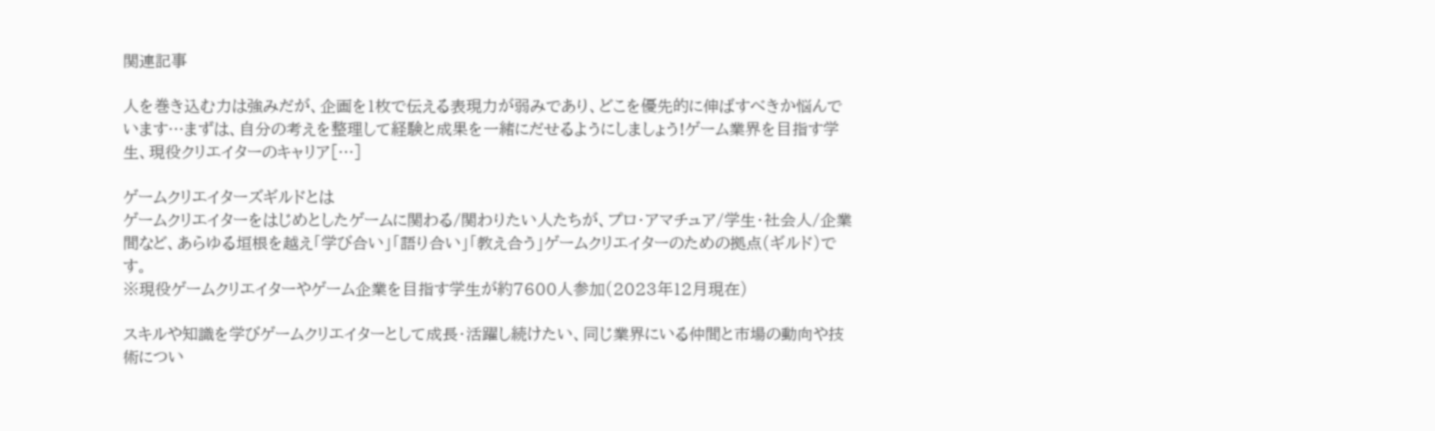関連記事

人を巻き込む力は強みだが、企画を1枚で伝える表現力が弱みであり、どこを優先的に伸ばすべきか悩んでいます…まずは、自分の考えを整理して経験と成果を一緒にだせるようにしましょう!ゲーム業界を目指す学生、現役クリエイターのキャリア[…]

ゲームクリエイターズギルドとは
ゲームクリエイターをはじめとしたゲームに関わる/関わりたい人たちが、プロ・アマチュア/学生・社会人/企業間など、あらゆる垣根を越え「学び合い」「語り合い」「教え合う」ゲームクリエイターのための拠点(ギルド)です。
※現役ゲームクリエイターやゲーム企業を目指す学生が約7600人参加(2023年12月現在)

スキルや知識を学びゲームクリエイターとして成長・活躍し続けたい、同じ業界にいる仲間と市場の動向や技術につい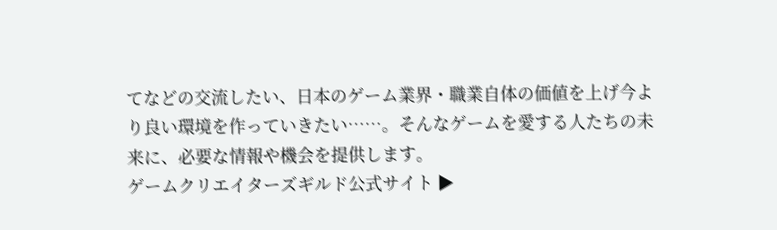てなどの交流したい、日本のゲーム業界・職業自体の価値を上げ今より良い環境を作っていきたい……。そんなゲームを愛する人たちの未来に、必要な情報や機会を提供します。
ゲームクリエイターズギルド公式サイト ▶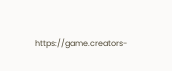https://game.creators-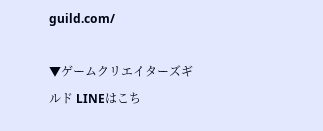guild.com/

▼ゲームクリエイターズギルド LINEはこち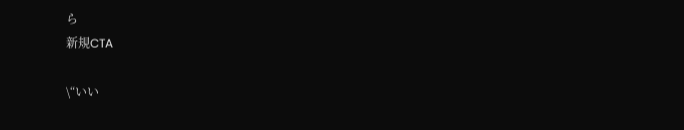ら
新規CTA

\“いい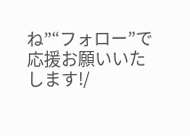ね”“フォロー”で応援お願いいたします!/